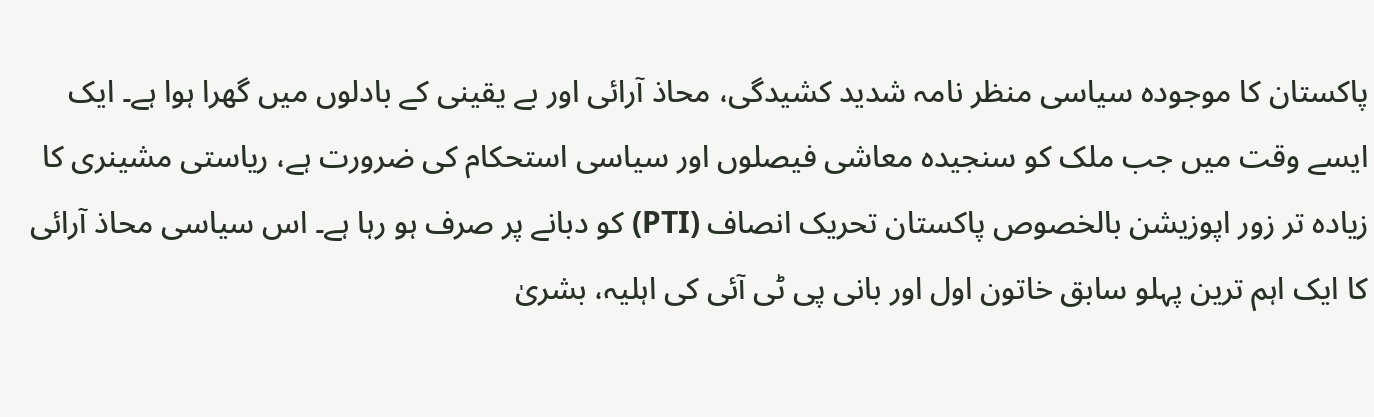پاکستان کا موجودہ سیاسی منظر نامہ شدید کشیدگی، محاذ آرائی اور بے یقینی کے بادلوں میں گھرا ہوا ہے۔ ایک ایسے وقت میں جب ملک کو سنجیدہ معاشی فیصلوں اور سیاسی استحکام کی ضرورت ہے، ریاستی مشینری کا زیادہ تر زور اپوزیشن بالخصوص پاکستان تحریک انصاف (PTI) کو دبانے پر صرف ہو رہا ہے۔ اس سیاسی محاذ آرائی کا ایک اہم ترین پہلو سابق خاتون اول اور بانی پی ٹی آئی کی اہلیہ، بشریٰ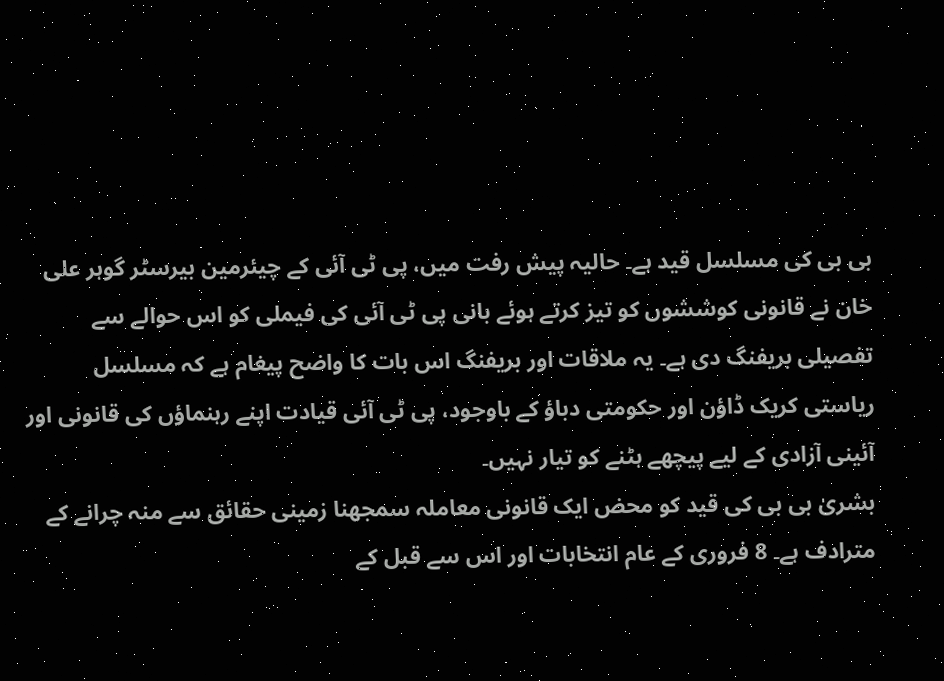بی بی کی مسلسل قید ہے۔ حالیہ پیش رفت میں، پی ٹی آئی کے چیئرمین بیرسٹر گوہر علی خان نے قانونی کوششوں کو تیز کرتے ہوئے بانی پی ٹی آئی کی فیملی کو اس حوالے سے تفصیلی بریفنگ دی ہے۔ یہ ملاقات اور بریفنگ اس بات کا واضح پیغام ہے کہ مسلسل ریاستی کریک ڈاؤن اور حکومتی دباؤ کے باوجود، پی ٹی آئی قیادت اپنے رہنماؤں کی قانونی اور آئینی آزادی کے لیے پیچھے ہٹنے کو تیار نہیں۔
بشریٰ بی بی کی قید کو محض ایک قانونی معاملہ سمجھنا زمینی حقائق سے منہ چرانے کے مترادف ہے۔ 8 فروری کے عام انتخابات اور اس سے قبل کے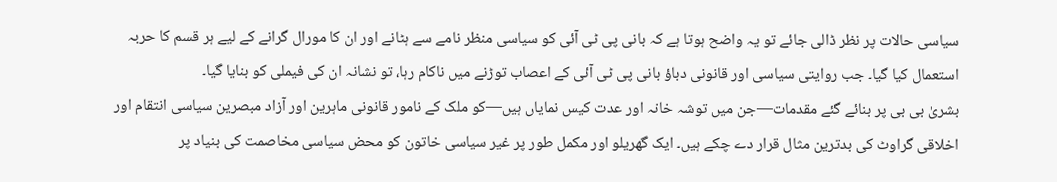سیاسی حالات پر نظر ڈالی جائے تو یہ واضح ہوتا ہے کہ بانی پی ٹی آئی کو سیاسی منظر نامے سے ہٹانے اور ان کا مورال گرانے کے لیے ہر قسم کا حربہ استعمال کیا گیا۔ جب روایتی سیاسی اور قانونی دباؤ بانی پی ٹی آئی کے اعصاب توڑنے میں ناکام رہا، تو نشانہ ان کی فیملی کو بنایا گیا۔
بشریٰ بی بی پر بنائے گئے مقدمات—جن میں توشہ خانہ اور عدت کیس نمایاں ہیں—کو ملک کے نامور قانونی ماہرین اور آزاد مبصرین سیاسی انتقام اور اخلاقی گراوٹ کی بدترین مثال قرار دے چکے ہیں۔ ایک گھریلو اور مکمل طور پر غیر سیاسی خاتون کو محض سیاسی مخاصمت کی بنیاد پر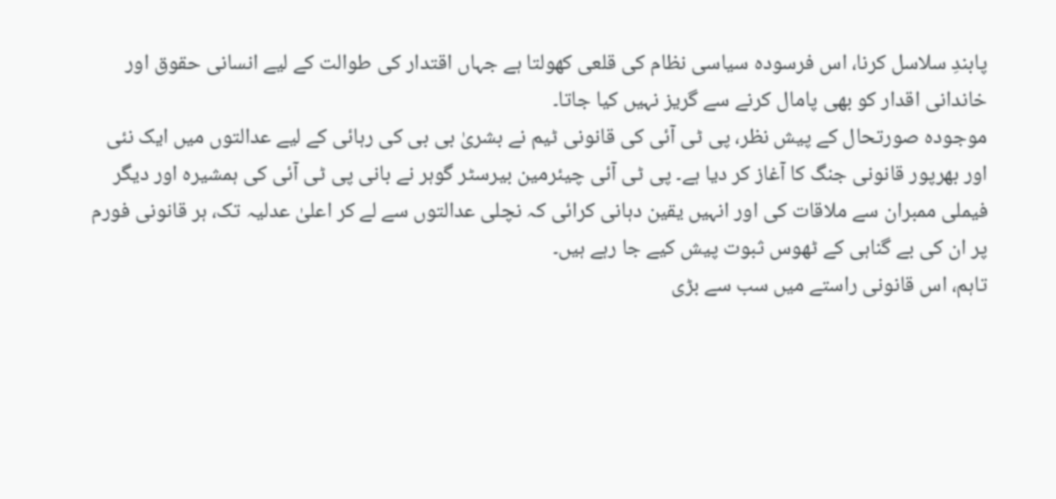پابندِ سلاسل کرنا، اس فرسودہ سیاسی نظام کی قلعی کھولتا ہے جہاں اقتدار کی طوالت کے لیے انسانی حقوق اور خاندانی اقدار کو بھی پامال کرنے سے گریز نہیں کیا جاتا۔
موجودہ صورتحال کے پیش نظر، پی ٹی آئی کی قانونی ٹیم نے بشریٰ بی بی کی رہائی کے لیے عدالتوں میں ایک نئی اور بھرپور قانونی جنگ کا آغاز کر دیا ہے۔ پی ٹی آئی چیئرمین بیرسٹر گوہر نے بانی پی ٹی آئی کی ہمشیرہ اور دیگر فیملی ممبران سے ملاقات کی اور انہیں یقین دہانی کرائی کہ نچلی عدالتوں سے لے کر اعلیٰ عدلیہ تک، ہر قانونی فورم پر ان کی بے گناہی کے ٹھوس ثبوت پیش کیے جا رہے ہیں۔
تاہم، اس قانونی راستے میں سب سے بڑی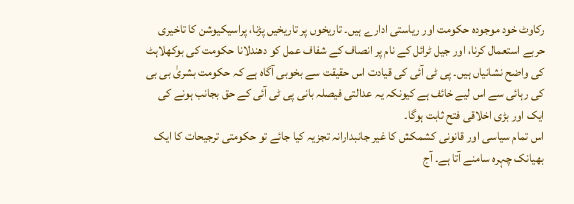رکاوٹ خود موجودہ حکومت اور ریاستی ادارے ہیں۔ تاریخوں پر تاریخیں پڑنا، پراسیکیوشن کا تاخیری حربے استعمال کرنا، اور جیل ٹرائل کے نام پر انصاف کے شفاف عمل کو دھندلانا حکومت کی بوکھلاہٹ کی واضح نشانیاں ہیں۔ پی ٹی آئی کی قیادت اس حقیقت سے بخوبی آگاہ ہے کہ حکومت بشریٰ بی بی کی رہائی سے اس لیے خائف ہے کیونکہ یہ عدالتی فیصلہ بانی پی ٹی آئی کے حق بجانب ہونے کی ایک اور بڑی اخلاقی فتح ثابت ہوگا۔
اس تمام سیاسی اور قانونی کشمکش کا غیر جانبدارانہ تجزیہ کیا جائے تو حکومتی ترجیحات کا ایک بھیانک چہرہ سامنے آتا ہے۔ آج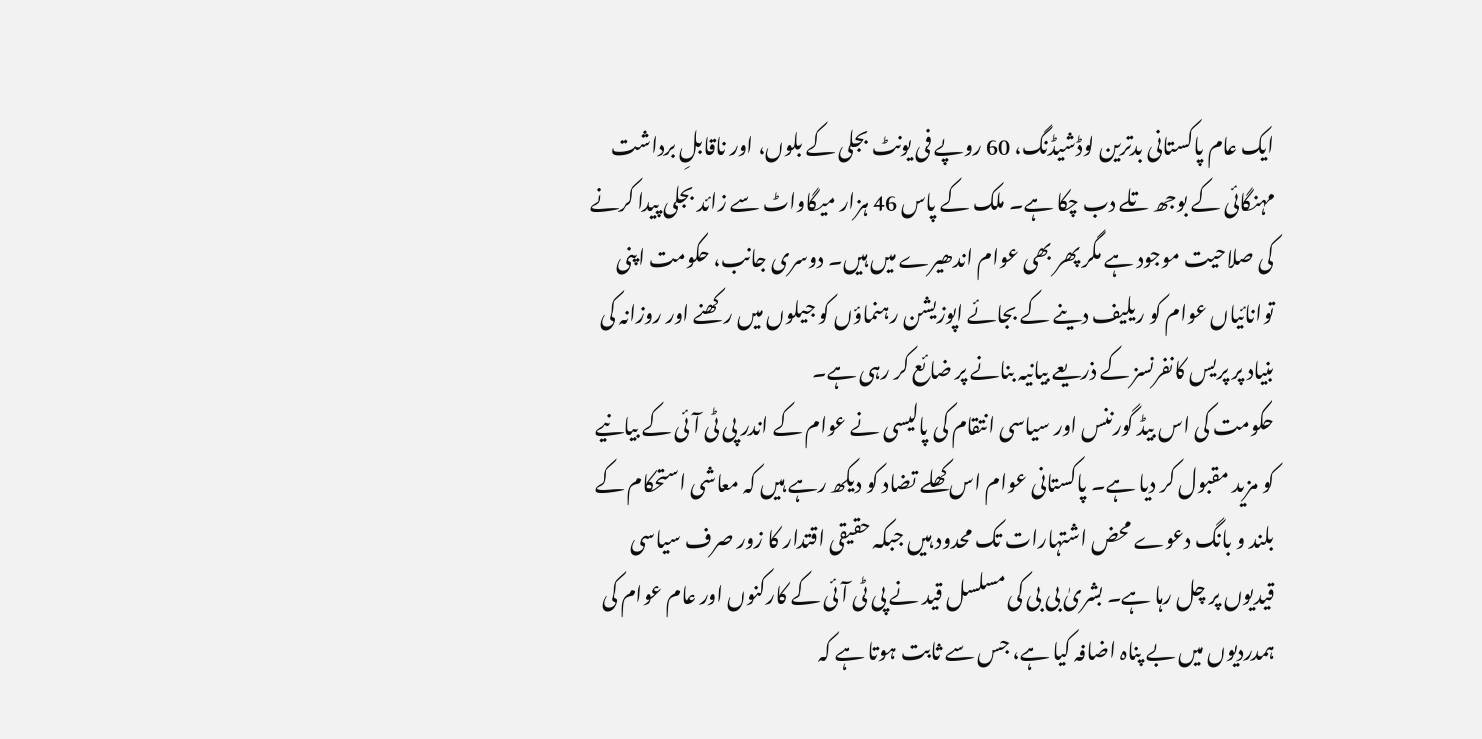ایک عام پاکستانی بدترین لوڈشیڈنگ، 60 روپے فی یونٹ بجلی کے بلوں، اور ناقابلِ برداشت مہنگائی کے بوجھ تلے دب چکا ہے۔ ملک کے پاس 46 ہزار میگاواٹ سے زائد بجلی پیدا کرنے کی صلاحیت موجود ہے مگر پھر بھی عوام اندھیرے میں ہیں۔ دوسری جانب، حکومت اپنی توانائیاں عوام کو ریلیف دینے کے بجائے اپوزیشن رہنماؤں کو جیلوں میں رکھنے اور روزانہ کی بنیاد پر پریس کانفرنسز کے ذریعے بیانیہ بنانے پر ضائع کر رہی ہے۔
حکومت کی اس بیڈ گورننس اور سیاسی انتقام کی پالیسی نے عوام کے اندر پی ٹی آئی کے بیانیے کو مزید مقبول کر دیا ہے۔ پاکستانی عوام اس کھلے تضاد کو دیکھ رہے ہیں کہ معاشی استحکام کے بلند و بانگ دعوے محض اشتہارات تک محدود ہیں جبکہ حقیقی اقتدار کا زور صرف سیاسی قیدیوں پر چل رہا ہے۔ بشریٰ بی بی کی مسلسل قید نے پی ٹی آئی کے کارکنوں اور عام عوام کی ہمدردیوں میں بے پناہ اضافہ کیا ہے، جس سے ثابت ہوتا ہے کہ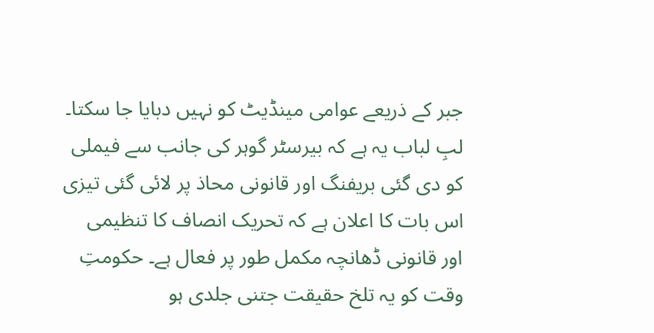جبر کے ذریعے عوامی مینڈیٹ کو نہیں دبایا جا سکتا۔
لبِ لباب یہ ہے کہ بیرسٹر گوہر کی جانب سے فیملی کو دی گئی بریفنگ اور قانونی محاذ پر لائی گئی تیزی اس بات کا اعلان ہے کہ تحریک انصاف کا تنظیمی اور قانونی ڈھانچہ مکمل طور پر فعال ہے۔ حکومتِ وقت کو یہ تلخ حقیقت جتنی جلدی ہو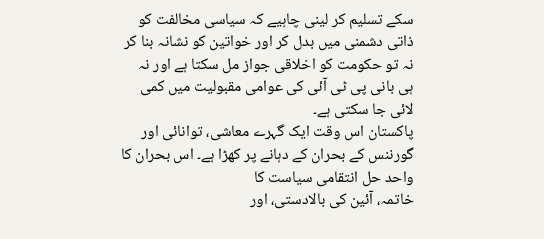سکے تسلیم کر لینی چاہیے کہ سیاسی مخالفت کو ذاتی دشمنی میں بدل کر اور خواتین کو نشانہ بنا کر نہ تو حکومت کو اخلاقی جواز مل سکتا ہے اور نہ ہی بانی پی ٹی آئی کی عوامی مقبولیت میں کمی لائی جا سکتی ہے۔
پاکستان اس وقت ایک گہرے معاشی، توانائی اور گورننس کے بحران کے دہانے پر کھڑا ہے۔ اس بحران کا واحد حل انتقامی سیاست کا
خاتمہ، آئین کی بالادستی، اور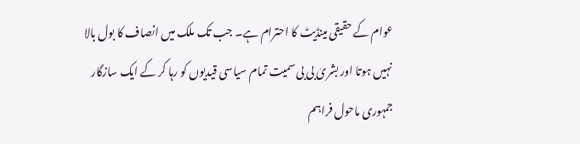عوام کے حقیقی مینڈیٹ کا احترام ہے۔ جب تک ملک میں انصاف کا بول بالا نہیں ہوتا اور بشریٰ بی بی سمیت تمام سیاسی قیدیوں کو رہا کر کے ایک سازگار جمہوری ماحول فراہم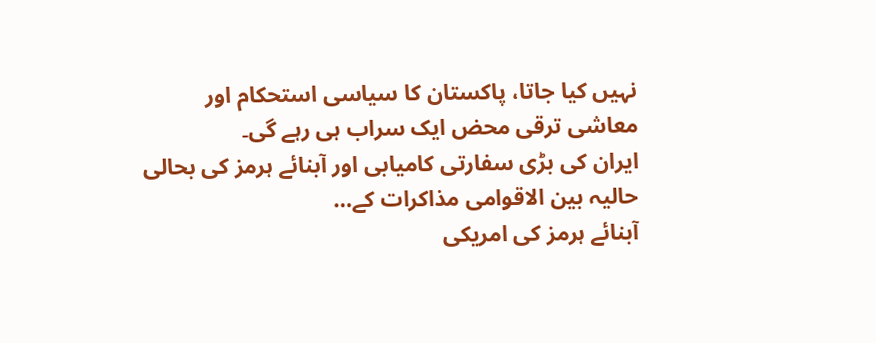نہیں کیا جاتا، پاکستان کا سیاسی استحکام اور معاشی ترقی محض ایک سراب ہی رہے گی۔
ایران کی بڑی سفارتی کامیابی اور آبنائے ہرمز کی بحالی حالیہ بین الاقوامی مذاکرات کے…
آبنائے ہرمز کی امریکی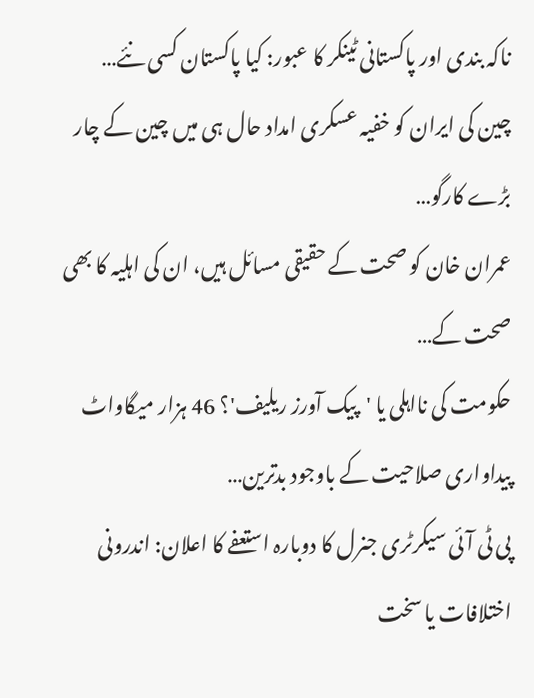ناکہ بندی اور پاکستانی ٹینکر کا عبور: کیا پاکستان کسی نئے…
چین کی ایران کو خفیہ عسکری امداد حال ہی میں چین کے چار بڑے کارگو…
عمران خان کو صحت کے حقیقی مسائل ہیں، ان کی اہلیہ کا بھی صحت کے…
حکومت کی نااہلی یا 'پیک آورز ریلیف'؟ 46 ہزار میگاواٹ پیداواری صلاحیت کے باوجود بدترین…
پی ٹی آئی سیکرٹری جنرل کا دوبارہ استعفے کا اعلان: اندرونی اختلافات یا سخت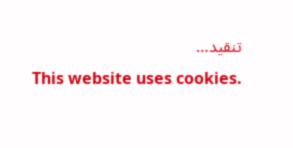تنقید…
This website uses cookies.